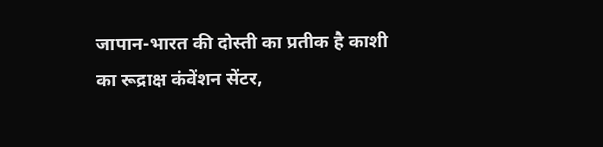जापान-भारत की दोस्ती का प्रतीक है काशी का रूद्राक्ष कंवेंशन सेंटर,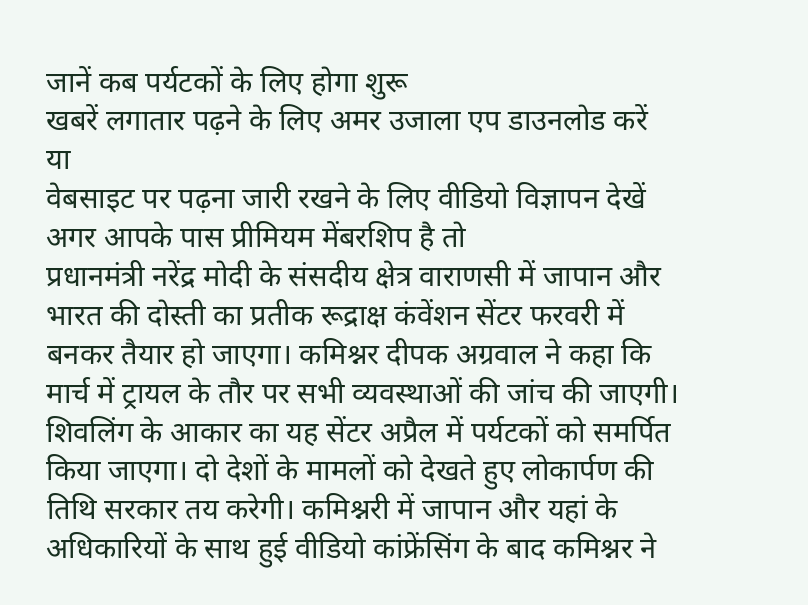जानें कब पर्यटकों के लिए होगा शुरू
खबरें लगातार पढ़ने के लिए अमर उजाला एप डाउनलोड करें
या
वेबसाइट पर पढ़ना जारी रखने के लिए वीडियो विज्ञापन देखें
अगर आपके पास प्रीमियम मेंबरशिप है तो
प्रधानमंत्री नरेंद्र मोदी के संसदीय क्षेत्र वाराणसी में जापान और भारत की दोस्ती का प्रतीक रूद्राक्ष कंवेंशन सेंटर फरवरी में बनकर तैयार हो जाएगा। कमिश्नर दीपक अग्रवाल ने कहा कि मार्च में ट्रायल के तौर पर सभी व्यवस्थाओं की जांच की जाएगी। शिवलिंग के आकार का यह सेंटर अप्रैल में पर्यटकों को समर्पित किया जाएगा। दो देशों के मामलों को देखते हुए लोकार्पण की तिथि सरकार तय करेगी। कमिश्नरी में जापान और यहां के अधिकारियों के साथ हुई वीडियो कांफ्रेंसिंग के बाद कमिश्नर ने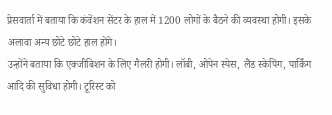प्रेसवार्ता में बताया कि कंवेंशन सेंटर के हाल में 1200 लोगों के बैठने की व्यवस्था होगी। इसके अलावा अन्य छोटे छोटे हाल होंगे।
उन्होंने बताया कि एक्जीबिशन के लिए गैलरी होगी। लॉबी, ओपेन स्पेस, लैंड स्केपिंग, पार्किंग आदि की सुविधा होगी। टूरिस्ट को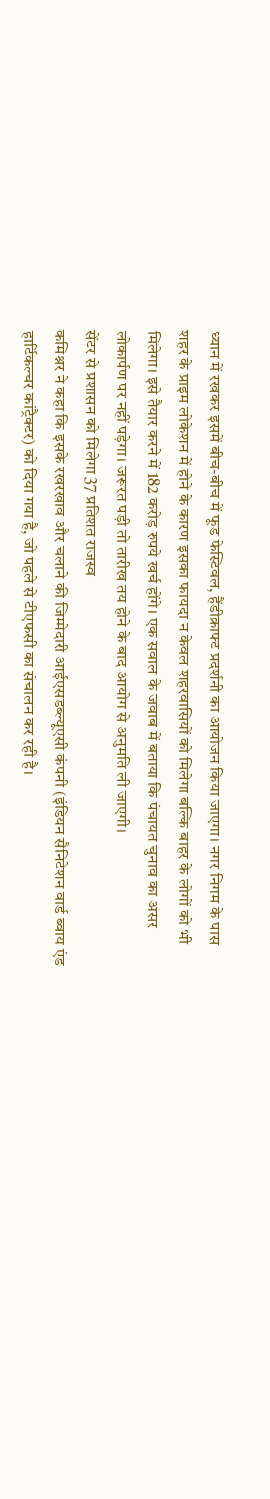ध्यान में रखकर इसमें बीच-बीच में फूड फेस्टिवल, हैंडीक्राफ्ट प्रदर्शनी का आयोजन किया जाएगा। नगर निगम के पास शहर के प्राइम लोकेशन में होने के कारण इसका फायदा न केवल शहरवासियों को मिलेगा बल्कि बाहर के लोगों को भी मिलेगा। इसे तैयार करने में 182 करोड़ रुपये खर्च होंगे। एक सवाल के जवाब में बताया कि पंचायत चुनाव का असर लोकार्पण पर नहीं पड़ेगा। जरूरत पड़ी तो तारीख तय होने के बाद आयोग से अनुमति ली जाएगी।
सेंटर से प्रशासन को मिलेगा 37 प्रतिशत राजस्व
कमिश्नर ने कहा कि इसके रखरखाव और चलाने की जिम्मेदारी आईएसडब्ल्यूएसी कंपनी (इंडियन सैनिटेशन वार्ड ब्वाय एंड हार्टिकल्चर कांट्रैक्टर) को दिया गया है, जो पहले से टीएफसी का संचालन कर रही है।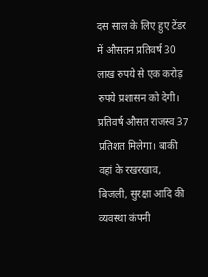दस साल के लिए हुए टेंडर में औसतन प्रतिवर्ष 30 लाख रुपये से एक करोड़ रुपये प्रशासन को देगी। प्रतिवर्ष औसत राजस्व 37 प्रतिशत मिलेगा। बाकी वहां के रखरखाव, बिजली, सुरक्षा आदि की व्यवस्था कंपनी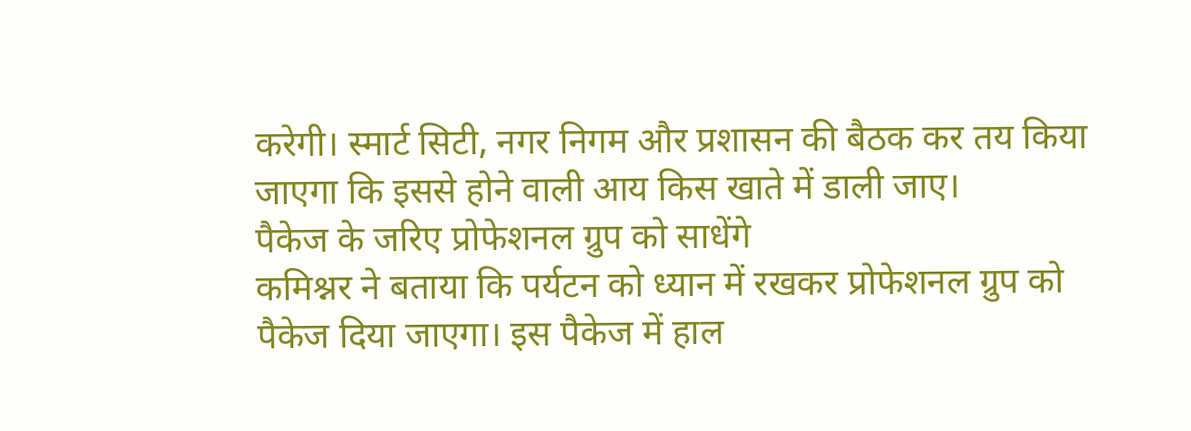करेगी। स्मार्ट सिटी, नगर निगम और प्रशासन की बैठक कर तय किया जाएगा कि इससे होने वाली आय किस खाते में डाली जाए।
पैकेज के जरिए प्रोफेशनल ग्रुप को साधेंगे
कमिश्नर ने बताया कि पर्यटन को ध्यान में रखकर प्रोफेशनल ग्रुप को पैकेज दिया जाएगा। इस पैकेज में हाल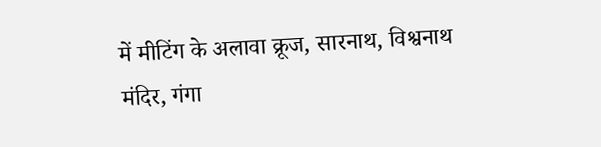में मीटिंग के अलावा क्रूज, सारनाथ, विश्वनाथ मंदिर, गंगा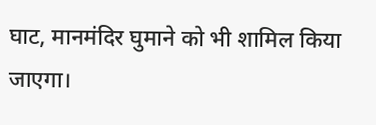घाट, मानमंदिर घुमाने को भी शामिल किया जाएगा।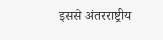इससे अंतरराष्ट्रीय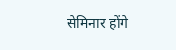सेमिनार होंगे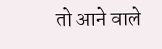तो आने वाले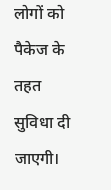लोगों को पैकेज के तहत सुविधा दी जाएगी।